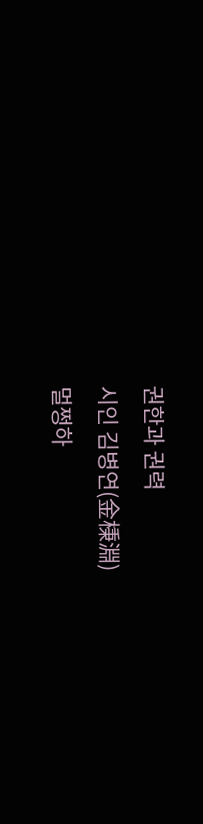권한과 권력
시인 김병연(金棅淵)
멀쩡하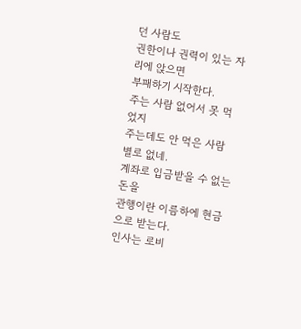던 사람도
권한이나 권력이 있는 자리에 앉으면
부패하기 시작한다.
주는 사람 없어서 못 먹었지
주는데도 안 먹은 사람 별로 없네.
계좌로 입금받을 수 없는 돈을
관행이란 이름하에 현금으로 받는다.
인사는 로비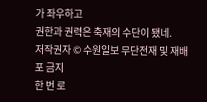가 좌우하고
권한과 권력은 축재의 수단이 됐네.
저작권자 © 수원일보 무단전재 및 재배포 금지
한 번 로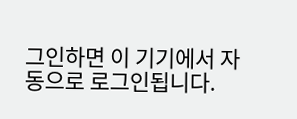그인하면 이 기기에서 자동으로 로그인됩니다.